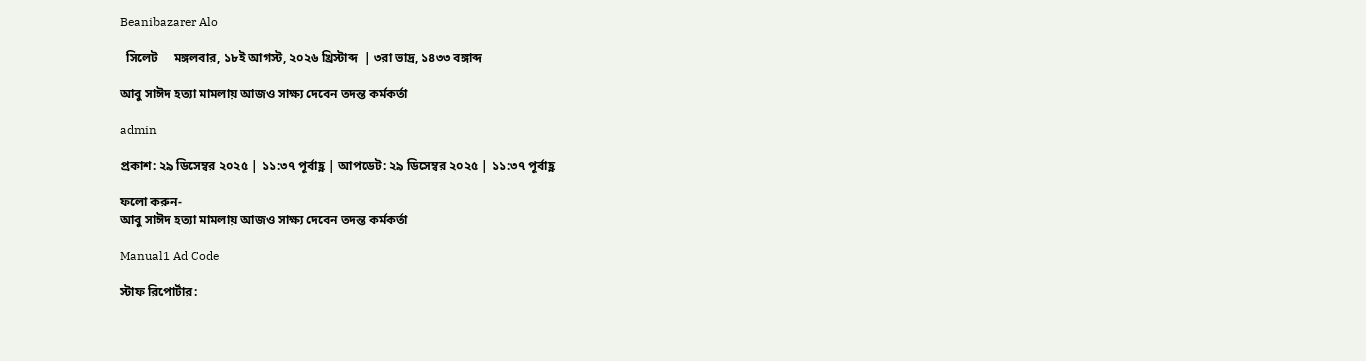Beanibazarer Alo

  সিলেট     মঙ্গলবার, ১৮ই আগস্ট, ২০২৬ খ্রিস্টাব্দ  | ৩রা ভাদ্র, ১৪৩৩ বঙ্গাব্দ

আবু সাঈদ হত্যা মামলায় আজও সাক্ষ্য দেবেন তদন্ত কর্মকর্তা

admin

প্রকাশ: ২৯ ডিসেম্বর ২০২৫ | ১১:৩৭ পূর্বাহ্ণ | আপডেট: ২৯ ডিসেম্বর ২০২৫ | ১১:৩৭ পূর্বাহ্ণ

ফলো করুন-
আবু সাঈদ হত্যা মামলায় আজও সাক্ষ্য দেবেন তদন্ত কর্মকর্তা

Manual1 Ad Code

স্টাফ রিপোর্টার: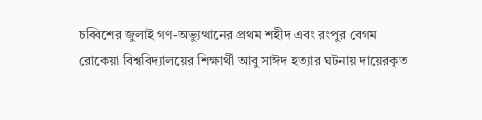চব্বিশের জুলাই গণ-অভ্যুত্থানের প্রথম শহীদ এবং রংপুর বেগম রোকেয়া বিশ্ববিদ্যালয়ের শিক্ষার্থী আবু সাঈদ হত্যার ঘটনায় দায়েরকৃত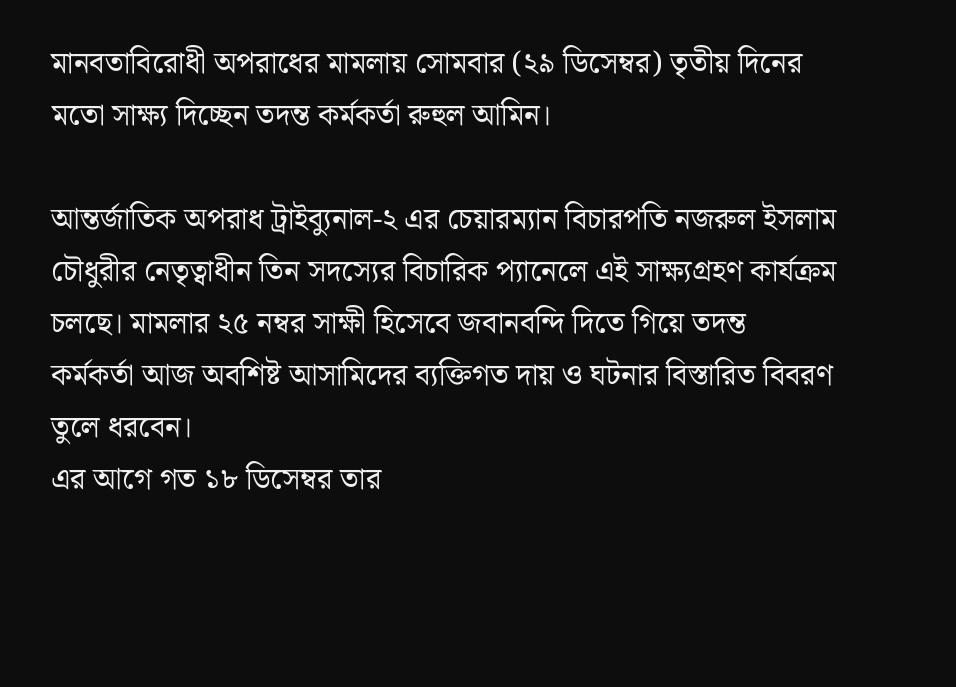মানবতাবিরোধী অপরাধের মামলায় সোমবার (২৯ ডিসেম্বর) তৃতীয় দিনের মতো সাক্ষ্য দিচ্ছেন তদন্ত কর্মকর্তা রুহুল আমিন।

আন্তর্জাতিক অপরাধ ট্রাইব্যুনাল-২ এর চেয়ারম্যান বিচারপতি নজরুল ইসলাম চৌধুরীর নেতৃত্বাধীন তিন সদস্যের বিচারিক প্যানেলে এই সাক্ষ্যগ্রহণ কার্যক্রম চলছে। মামলার ২৫ নম্বর সাক্ষী হিসেবে জবানবন্দি দিতে গিয়ে তদন্ত কর্মকর্তা আজ অবশিষ্ট আসামিদের ব্যক্তিগত দায় ও ঘটনার বিস্তারিত বিবরণ তুলে ধরবেন।
এর আগে গত ১৮ ডিসেম্বর তার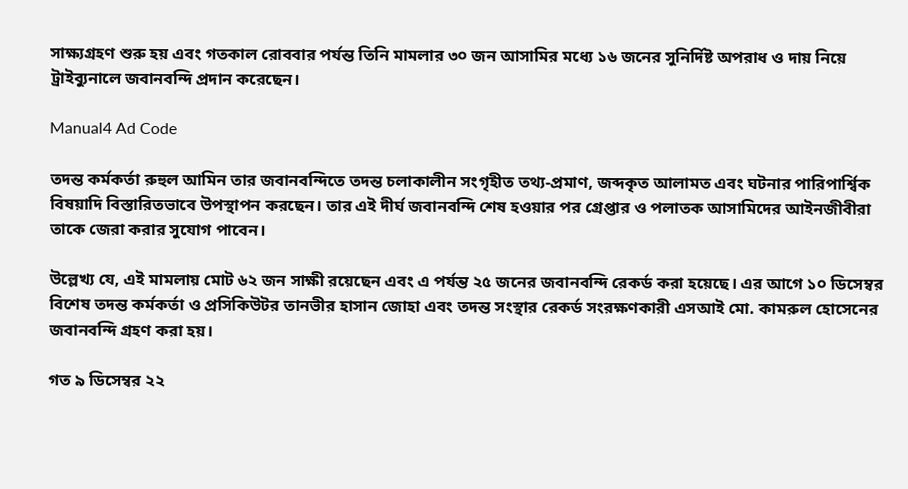সাক্ষ্যগ্রহণ শুরু হয় এবং গতকাল রোববার পর্যন্ত তিনি মামলার ৩০ জন আসামির মধ্যে ১৬ জনের সুনির্দিষ্ট অপরাধ ও দায় নিয়ে ট্রাইব্যুনালে জবানবন্দি প্রদান করেছেন।

Manual4 Ad Code

তদন্ত কর্মকর্তা রুহুল আমিন তার জবানবন্দিতে তদন্ত চলাকালীন সংগৃহীত তথ্য-প্রমাণ, জব্দকৃত আলামত এবং ঘটনার পারিপার্শ্বিক বিষয়াদি বিস্তারিতভাবে উপস্থাপন করছেন। তার এই দীর্ঘ জবানবন্দি শেষ হওয়ার পর গ্রেপ্তার ও পলাতক আসামিদের আইনজীবীরা তাকে জেরা করার সুযোগ পাবেন।

উল্লেখ্য যে, এই মামলায় মোট ৬২ জন সাক্ষী রয়েছেন এবং এ পর্যন্ত ২৫ জনের জবানবন্দি রেকর্ড করা হয়েছে। এর আগে ১০ ডিসেম্বর বিশেষ তদন্ত কর্মকর্তা ও প্রসিকিউটর তানভীর হাসান জোহা এবং তদন্ত সংস্থার রেকর্ড সংরক্ষণকারী এসআই মো. কামরুল হোসেনের জবানবন্দি গ্রহণ করা হয়।

গত ৯ ডিসেম্বর ২২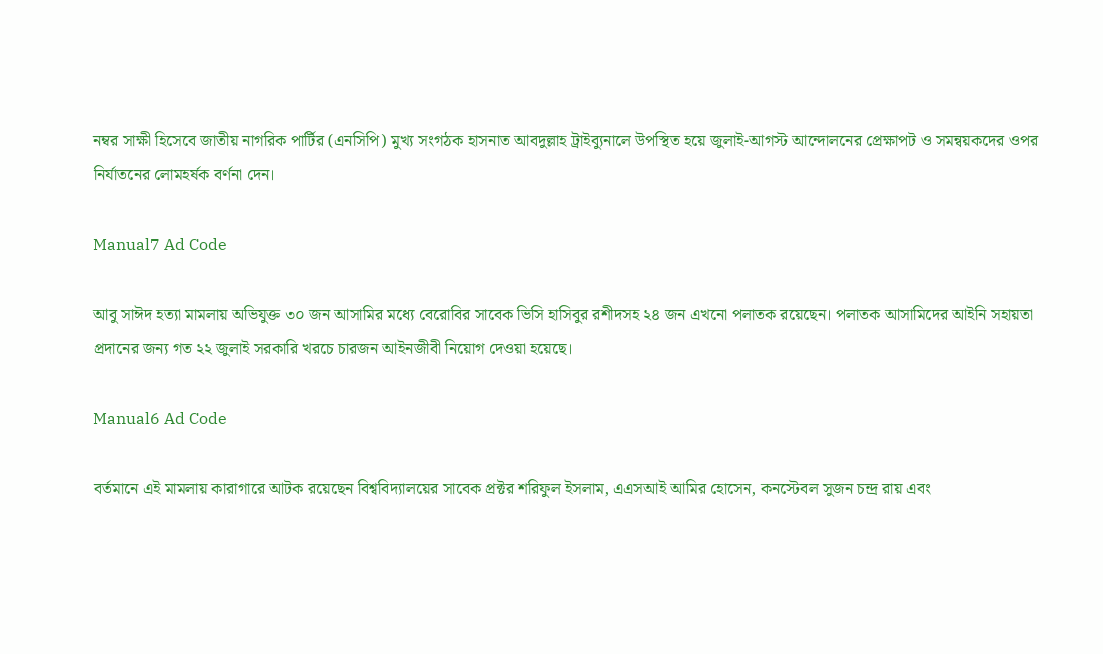নম্বর সাক্ষী হিসেবে জাতীয় নাগরিক পার্টির (এনসিপি) মুখ্য সংগঠক হাসনাত আবদুল্লাহ ট্রাইব্যুনালে উপস্থিত হয়ে জুলাই-আগস্ট আন্দোলনের প্রেক্ষাপট ও সমন্বয়কদের ওপর নির্যাতনের লোমহর্ষক বর্ণনা দেন।

Manual7 Ad Code

আবু সাঈদ হত্যা মামলায় অভিযুক্ত ৩০ জন আসামির মধ্যে বেরোবির সাবেক ভিসি হাসিবুর রশীদসহ ২৪ জন এখনো পলাতক রয়েছেন। পলাতক আসামিদের আইনি সহায়তা প্রদানের জন্য গত ২২ জুলাই সরকারি খরচে চারজন আইনজীবী নিয়োগ দেওয়া হয়েছে।

Manual6 Ad Code

বর্তমানে এই মামলায় কারাগারে আটক রয়েছেন বিশ্ববিদ্যালয়ের সাবেক প্রক্টর শরিফুল ইসলাম, এএসআই আমির হোসেন, কনস্টেবল সুজন চন্দ্র রায় এবং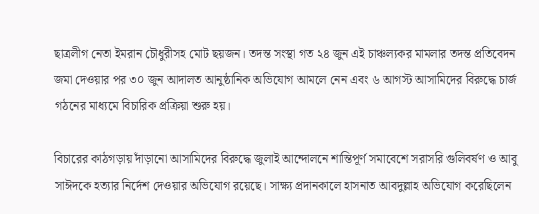ছাত্রলীগ নেতা ইমরান চৌধুরীসহ মোট ছয়জন। তদন্ত সংস্থা গত ২৪ জুন এই চাঞ্চল্যকর মামলার তদন্ত প্রতিবেদন জমা দেওয়ার পর ৩০ জুন আদালত আনুষ্ঠানিক অভিযোগ আমলে নেন এবং ৬ আগস্ট আসামিদের বিরুদ্ধে চার্জ গঠনের মাধ্যমে বিচারিক প্রক্রিয়া শুরু হয়।

বিচারের কাঠগড়ায় দাঁড়ানো আসামিদের বিরুদ্ধে জুলাই আন্দোলনে শান্তিপূর্ণ সমাবেশে সরাসরি গুলিবর্ষণ ও আবু সাঈদকে হত্যার নির্দেশ দেওয়ার অভিযোগ রয়েছে। সাক্ষ্য প্রদানকালে হাসনাত আবদুল্লাহ অভিযোগ করেছিলেন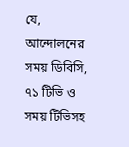যে, আন্দোলনের সময় ডিবিসি, ৭১ টিভি ও সময় টিভিসহ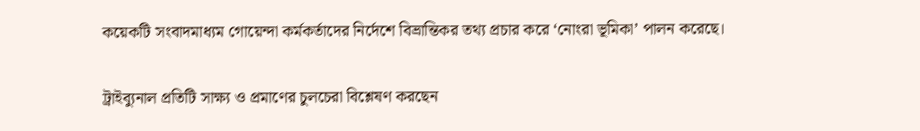কয়েকটি সংবাদমাধ্যম গোয়েন্দা কর্মকর্তাদের নির্দেশে বিভ্রান্তিকর তথ্য প্রচার করে ‘নোংরা ভূমিকা’ পালন করেছে।

ট্রাইব্যুনাল প্রতিটি সাক্ষ্য ও প্রমাণের চুলচেরা বিশ্লেষণ করছেন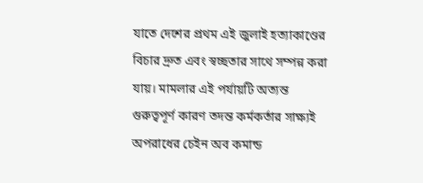যাতে দেশের প্রথম এই জুলাই হত্যাকাণ্ডের বিচার দ্রুত এবং স্বচ্ছতার সাথে সম্পন্ন করা যায়। মামলার এই পর্যায়টি অত্যন্ত গুরুত্বপূর্ণ কারণ তদন্ত কর্মকর্তার সাক্ষ্যই অপরাধের চেইন অব কমান্ড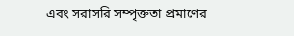এবং সরাসরি সম্পৃক্ততা প্রমাণের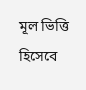মূল ভিত্তি হিসেবে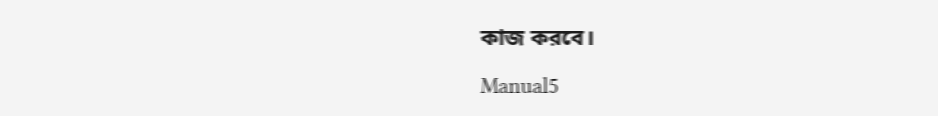কাজ করবে।

Manual5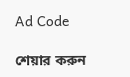Ad Code

শেয়ার করুন